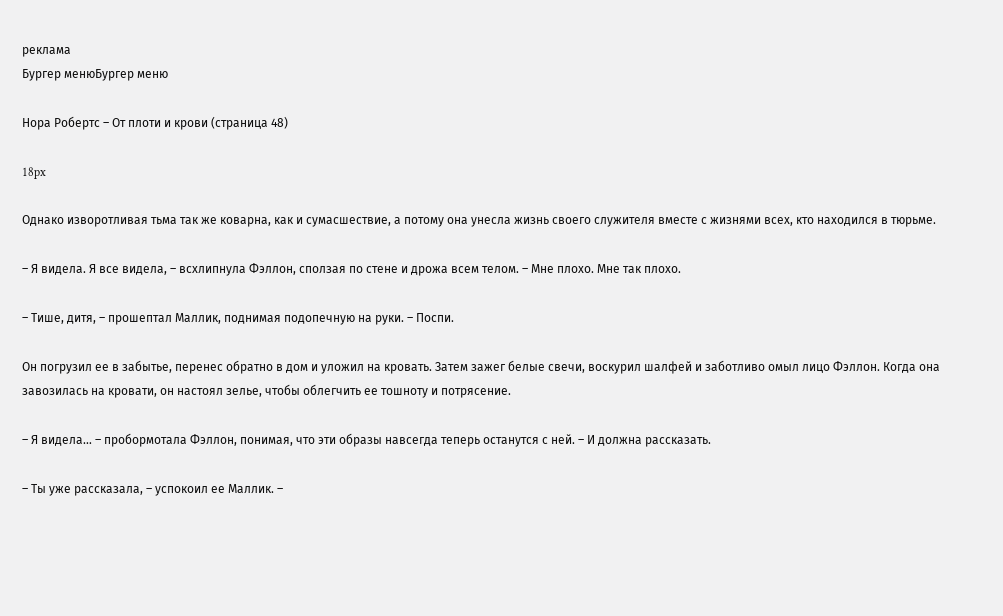реклама
Бургер менюБургер меню

Нора Робертс – От плоти и крови (страница 48)

18px

Однако изворотливая тьма так же коварна, как и сумасшествие, а потому она унесла жизнь своего служителя вместе с жизнями всех, кто находился в тюрьме.

– Я видела. Я все видела, – всхлипнула Фэллон, сползая по стене и дрожа всем телом. – Мне плохо. Мне так плохо.

– Тише, дитя, – прошептал Маллик, поднимая подопечную на руки. – Поспи.

Он погрузил ее в забытье, перенес обратно в дом и уложил на кровать. Затем зажег белые свечи, воскурил шалфей и заботливо омыл лицо Фэллон. Когда она завозилась на кровати, он настоял зелье, чтобы облегчить ее тошноту и потрясение.

– Я видела… – пробормотала Фэллон, понимая, что эти образы навсегда теперь останутся с ней. – И должна рассказать.

– Ты уже рассказала, – успокоил ее Маллик. –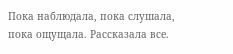Пока наблюдала, пока слушала, пока ощущала. Рассказала все.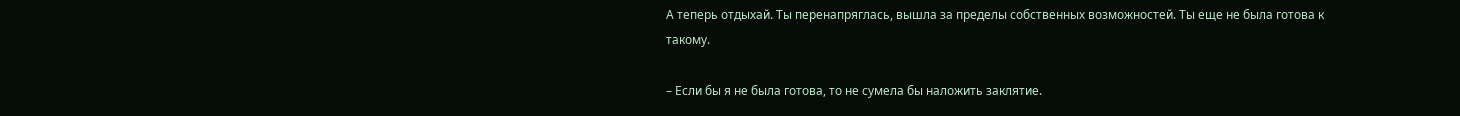А теперь отдыхай. Ты перенапряглась, вышла за пределы собственных возможностей. Ты еще не была готова к такому.

– Если бы я не была готова, то не сумела бы наложить заклятие.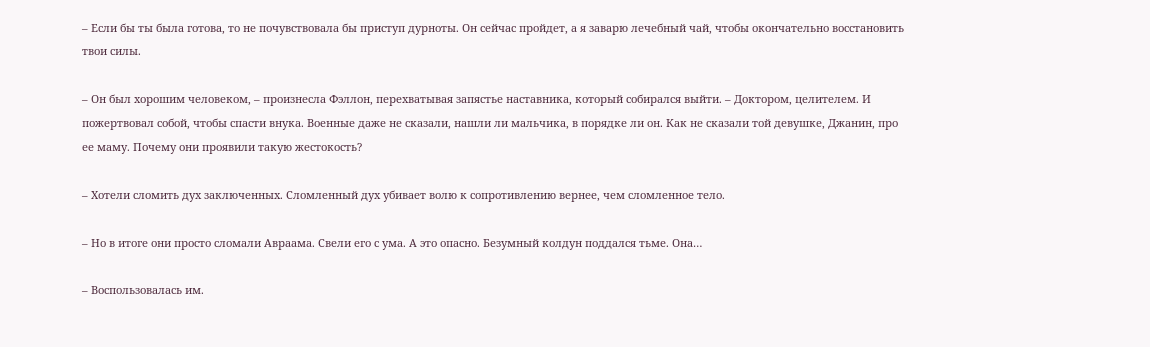– Если бы ты была готова, то не почувствовала бы приступ дурноты. Он сейчас пройдет, а я заварю лечебный чай, чтобы окончательно восстановить твои силы.

– Он был хорошим человеком, – произнесла Фэллон, перехватывая запястье наставника, который собирался выйти. – Доктором, целителем. И пожертвовал собой, чтобы спасти внука. Военные даже не сказали, нашли ли мальчика, в порядке ли он. Как не сказали той девушке, Джанин, про ее маму. Почему они проявили такую жестокость?

– Хотели сломить дух заключенных. Сломленный дух убивает волю к сопротивлению вернее, чем сломленное тело.

– Но в итоге они просто сломали Авраама. Свели его с ума. А это опасно. Безумный колдун поддался тьме. Она…

– Воспользовалась им.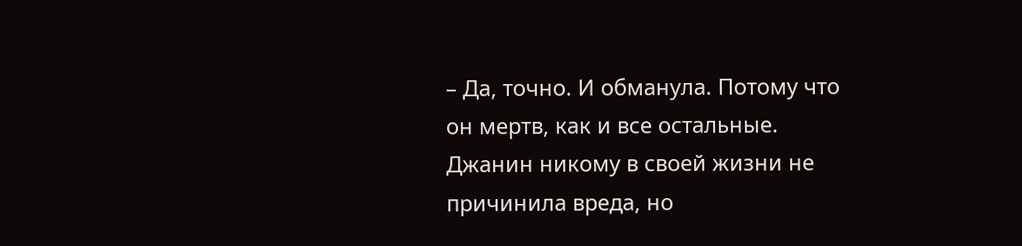– Да, точно. И обманула. Потому что он мертв, как и все остальные. Джанин никому в своей жизни не причинила вреда, но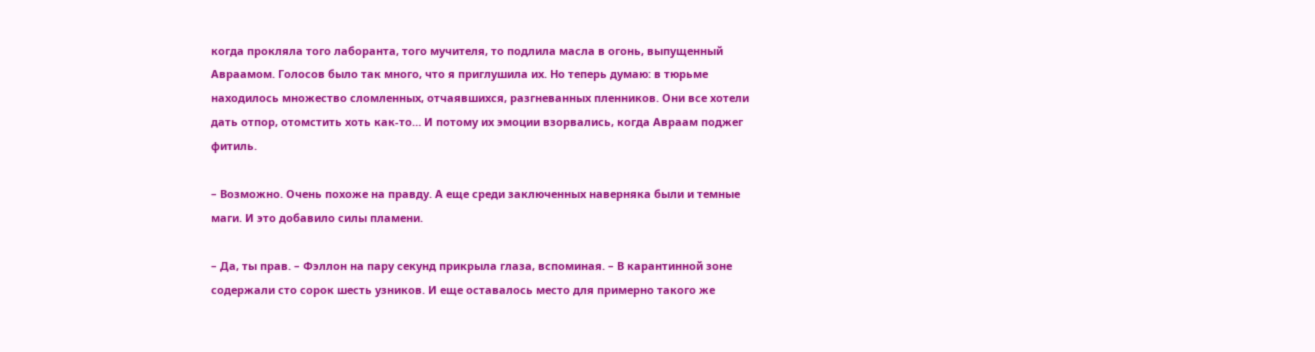когда прокляла того лаборанта, того мучителя, то подлила масла в огонь, выпущенный Авраамом. Голосов было так много, что я приглушила их. Но теперь думаю: в тюрьме находилось множество сломленных, отчаявшихся, разгневанных пленников. Они все хотели дать отпор, отомстить хоть как-то… И потому их эмоции взорвались, когда Авраам поджег фитиль.

– Возможно. Очень похоже на правду. А еще среди заключенных наверняка были и темные маги. И это добавило силы пламени.

– Да, ты прав. – Фэллон на пару секунд прикрыла глаза, вспоминая. – В карантинной зоне содержали сто сорок шесть узников. И еще оставалось место для примерно такого же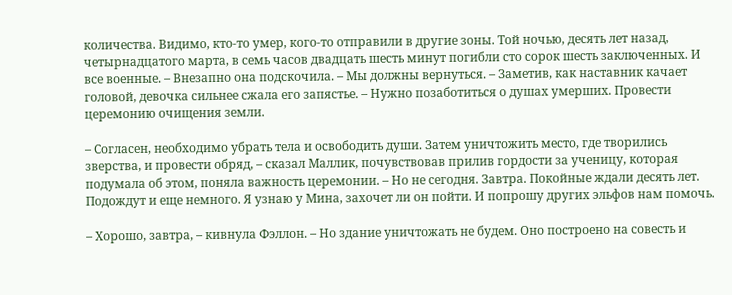количества. Видимо, кто-то умер, кого-то отправили в другие зоны. Той ночью, десять лет назад, четырнадцатого марта, в семь часов двадцать шесть минут погибли сто сорок шесть заключенных. И все военные. – Внезапно она подскочила. – Мы должны вернуться. – Заметив, как наставник качает головой, девочка сильнее сжала его запястье. – Нужно позаботиться о душах умерших. Провести церемонию очищения земли.

– Согласен, необходимо убрать тела и освободить души. Затем уничтожить место, где творились зверства, и провести обряд, – сказал Маллик, почувствовав прилив гордости за ученицу, которая подумала об этом, поняла важность церемонии. – Но не сегодня. Завтра. Покойные ждали десять лет. Подождут и еще немного. Я узнаю у Мина, захочет ли он пойти. И попрошу других эльфов нам помочь.

– Хорошо, завтра, – кивнула Фэллон. – Но здание уничтожать не будем. Оно построено на совесть и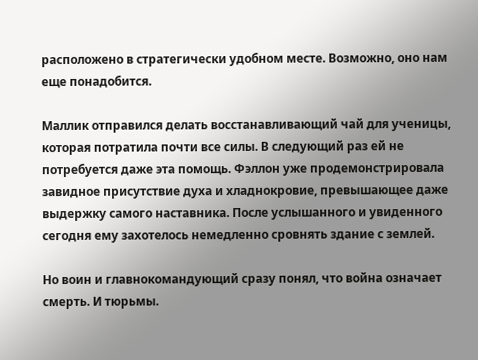расположено в стратегически удобном месте. Возможно, оно нам еще понадобится.

Маллик отправился делать восстанавливающий чай для ученицы, которая потратила почти все силы. В следующий раз ей не потребуется даже эта помощь. Фэллон уже продемонстрировала завидное присутствие духа и хладнокровие, превышающее даже выдержку самого наставника. После услышанного и увиденного сегодня ему захотелось немедленно сровнять здание с землей.

Но воин и главнокомандующий сразу понял, что война означает смерть. И тюрьмы.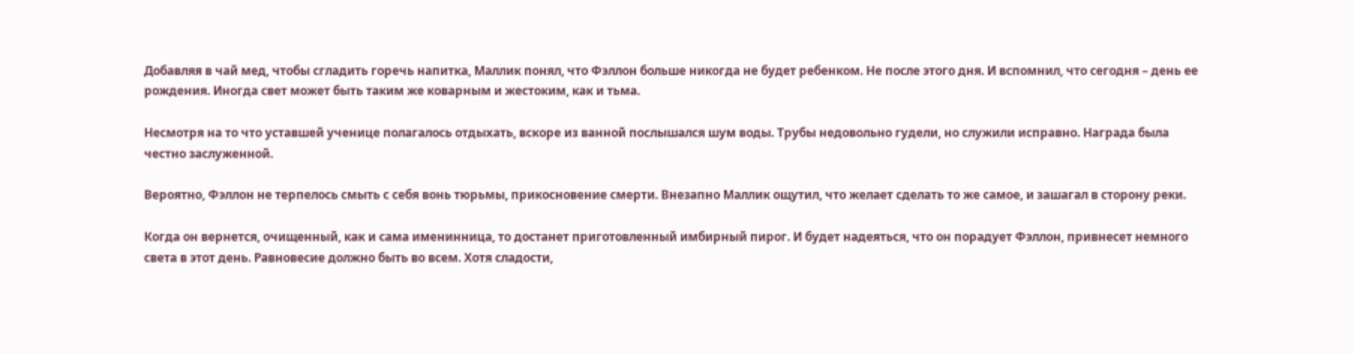Добавляя в чай мед, чтобы сгладить горечь напитка, Маллик понял, что Фэллон больше никогда не будет ребенком. Не после этого дня. И вспомнил, что сегодня – день ее рождения. Иногда свет может быть таким же коварным и жестоким, как и тьма.

Несмотря на то что уставшей ученице полагалось отдыхать, вскоре из ванной послышался шум воды. Трубы недовольно гудели, но служили исправно. Награда была честно заслуженной.

Вероятно, Фэллон не терпелось смыть с себя вонь тюрьмы, прикосновение смерти. Внезапно Маллик ощутил, что желает сделать то же самое, и зашагал в сторону реки.

Когда он вернется, очищенный, как и сама именинница, то достанет приготовленный имбирный пирог. И будет надеяться, что он порадует Фэллон, привнесет немного света в этот день. Равновесие должно быть во всем. Хотя сладости,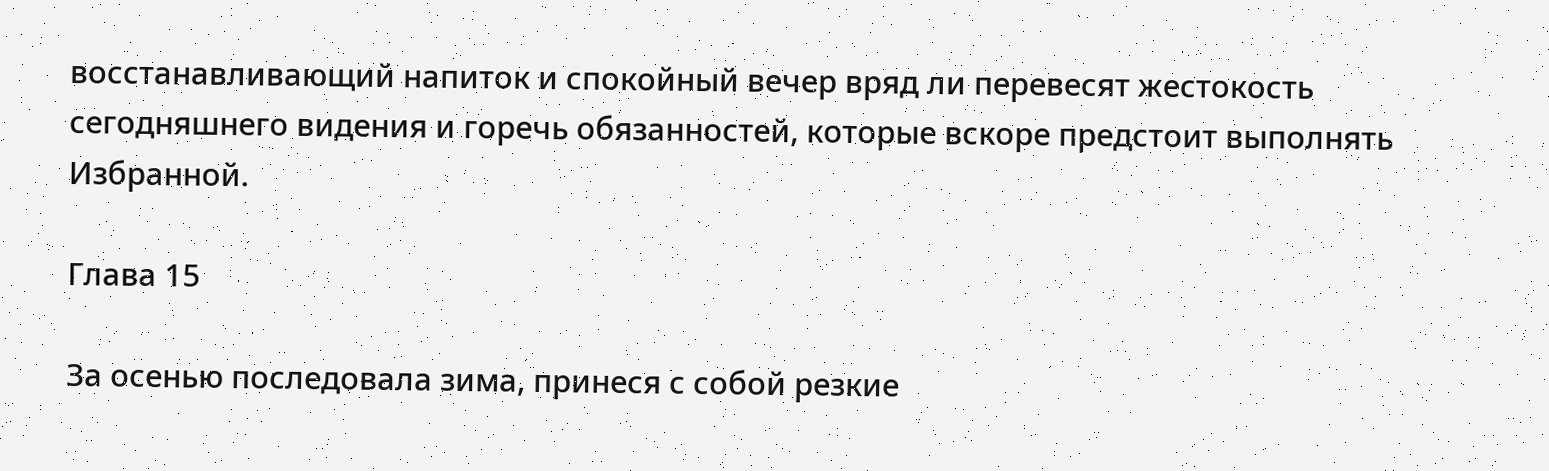восстанавливающий напиток и спокойный вечер вряд ли перевесят жестокость сегодняшнего видения и горечь обязанностей, которые вскоре предстоит выполнять Избранной.

Глава 15

За осенью последовала зима, принеся с собой резкие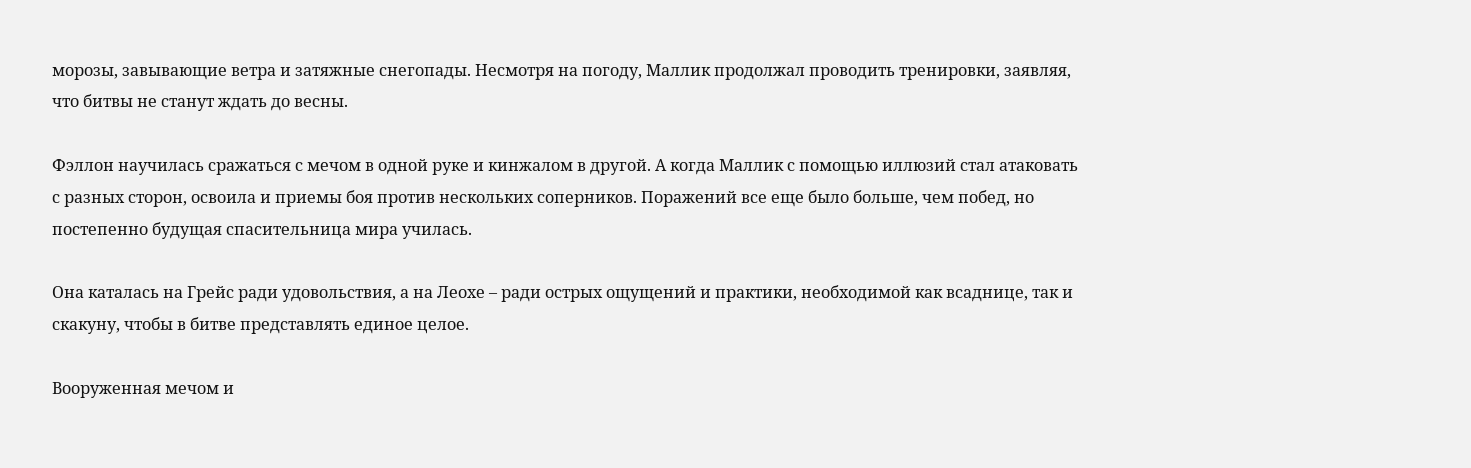морозы, завывающие ветра и затяжные снегопады. Несмотря на погоду, Маллик продолжал проводить тренировки, заявляя, что битвы не станут ждать до весны.

Фэллон научилась сражаться с мечом в одной руке и кинжалом в другой. А когда Маллик с помощью иллюзий стал атаковать с разных сторон, освоила и приемы боя против нескольких соперников. Поражений все еще было больше, чем побед, но постепенно будущая спасительница мира училась.

Она каталась на Грейс ради удовольствия, а на Леохе – ради острых ощущений и практики, необходимой как всаднице, так и скакуну, чтобы в битве представлять единое целое.

Вооруженная мечом и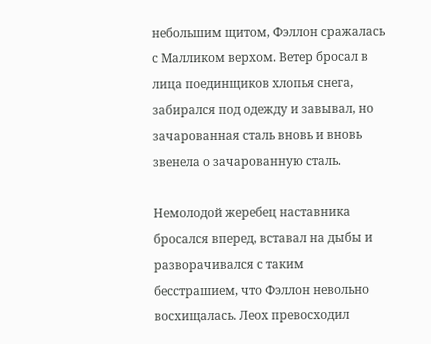небольшим щитом, Фэллон сражалась с Малликом верхом. Ветер бросал в лица поединщиков хлопья снега, забирался под одежду и завывал, но зачарованная сталь вновь и вновь звенела о зачарованную сталь.

Немолодой жеребец наставника бросался вперед, вставал на дыбы и разворачивался с таким бесстрашием, что Фэллон невольно восхищалась. Леох превосходил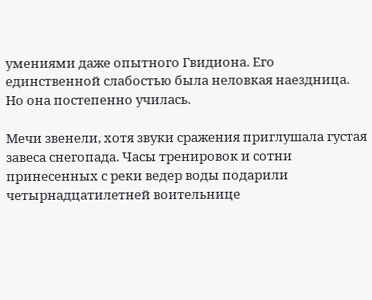умениями даже опытного Гвидиона. Его единственной слабостью была неловкая наездница. Но она постепенно училась.

Мечи звенели, хотя звуки сражения приглушала густая завеса снегопада. Часы тренировок и сотни принесенных с реки ведер воды подарили четырнадцатилетней воительнице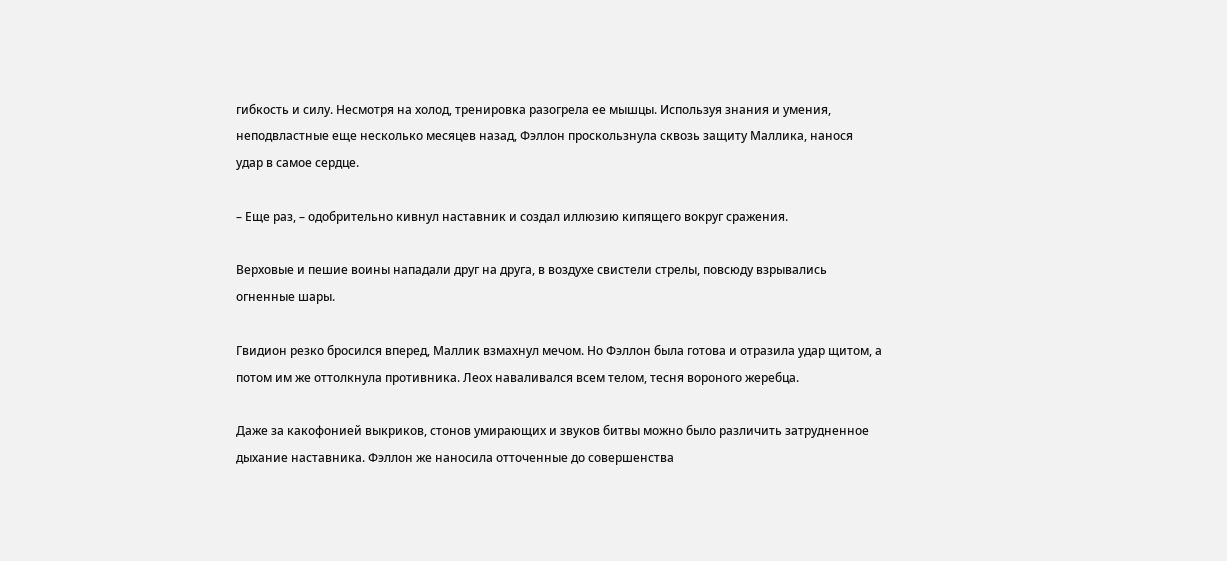гибкость и силу. Несмотря на холод, тренировка разогрела ее мышцы. Используя знания и умения, неподвластные еще несколько месяцев назад, Фэллон проскользнула сквозь защиту Маллика, нанося удар в самое сердце.

– Еще раз, – одобрительно кивнул наставник и создал иллюзию кипящего вокруг сражения.

Верховые и пешие воины нападали друг на друга, в воздухе свистели стрелы, повсюду взрывались огненные шары.

Гвидион резко бросился вперед, Маллик взмахнул мечом. Но Фэллон была готова и отразила удар щитом, а потом им же оттолкнула противника. Леох наваливался всем телом, тесня вороного жеребца.

Даже за какофонией выкриков, стонов умирающих и звуков битвы можно было различить затрудненное дыхание наставника. Фэллон же наносила отточенные до совершенства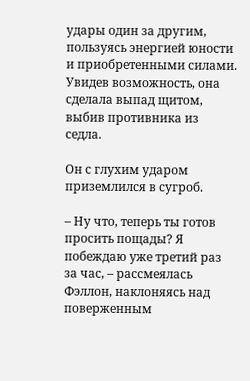удары один за другим, пользуясь энергией юности и приобретенными силами. Увидев возможность, она сделала выпад щитом, выбив противника из седла.

Он с глухим ударом приземлился в сугроб.

– Ну что, теперь ты готов просить пощады? Я побеждаю уже третий раз за час, – рассмеялась Фэллон, наклоняясь над поверженным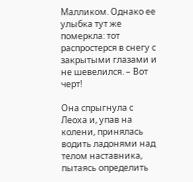Малликом. Однако ее улыбка тут же померкла: тот распростерся в снегу с закрытыми глазами и не шевелился. – Вот черт!

Она спрыгнула с Леоха и, упав на колени, принялась водить ладонями над телом наставника, пытаясь определить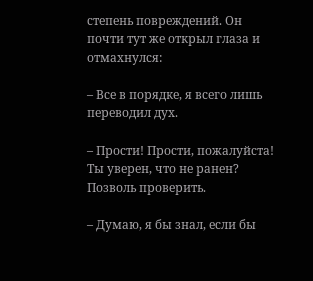степень повреждений. Он почти тут же открыл глаза и отмахнулся:

– Все в порядке, я всего лишь переводил дух.

– Прости! Прости, пожалуйста! Ты уверен, что не ранен? Позволь проверить.

– Думаю, я бы знал, если бы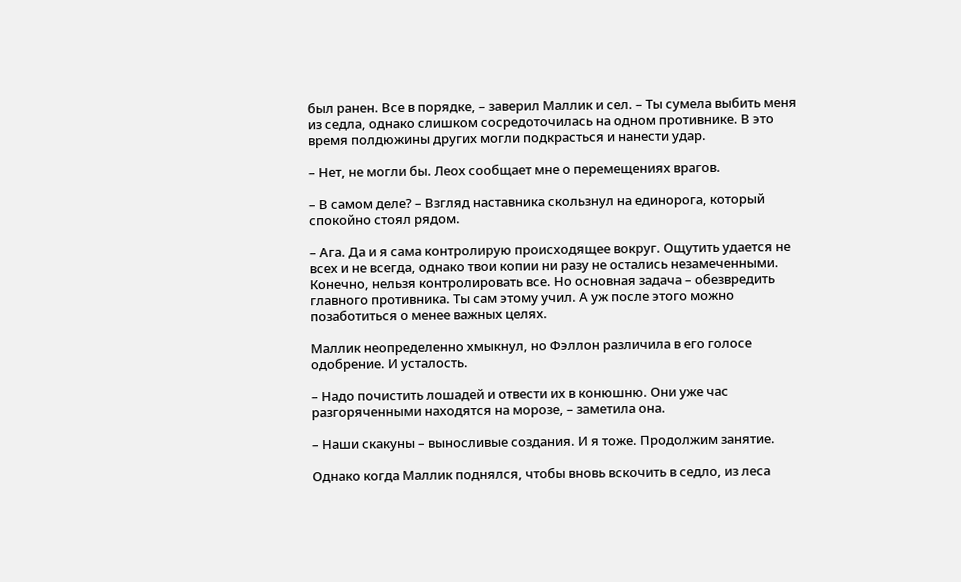был ранен. Все в порядке, – заверил Маллик и сел. – Ты сумела выбить меня из седла, однако слишком сосредоточилась на одном противнике. В это время полдюжины других могли подкрасться и нанести удар.

– Нет, не могли бы. Леох сообщает мне о перемещениях врагов.

– В самом деле? – Взгляд наставника скользнул на единорога, который спокойно стоял рядом.

– Ага. Да и я сама контролирую происходящее вокруг. Ощутить удается не всех и не всегда, однако твои копии ни разу не остались незамеченными. Конечно, нельзя контролировать все. Но основная задача – обезвредить главного противника. Ты сам этому учил. А уж после этого можно позаботиться о менее важных целях.

Маллик неопределенно хмыкнул, но Фэллон различила в его голосе одобрение. И усталость.

– Надо почистить лошадей и отвести их в конюшню. Они уже час разгоряченными находятся на морозе, – заметила она.

– Наши скакуны – выносливые создания. И я тоже. Продолжим занятие.

Однако когда Маллик поднялся, чтобы вновь вскочить в седло, из леса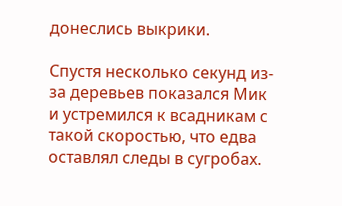донеслись выкрики.

Спустя несколько секунд из-за деревьев показался Мик и устремился к всадникам с такой скоростью, что едва оставлял следы в сугробах.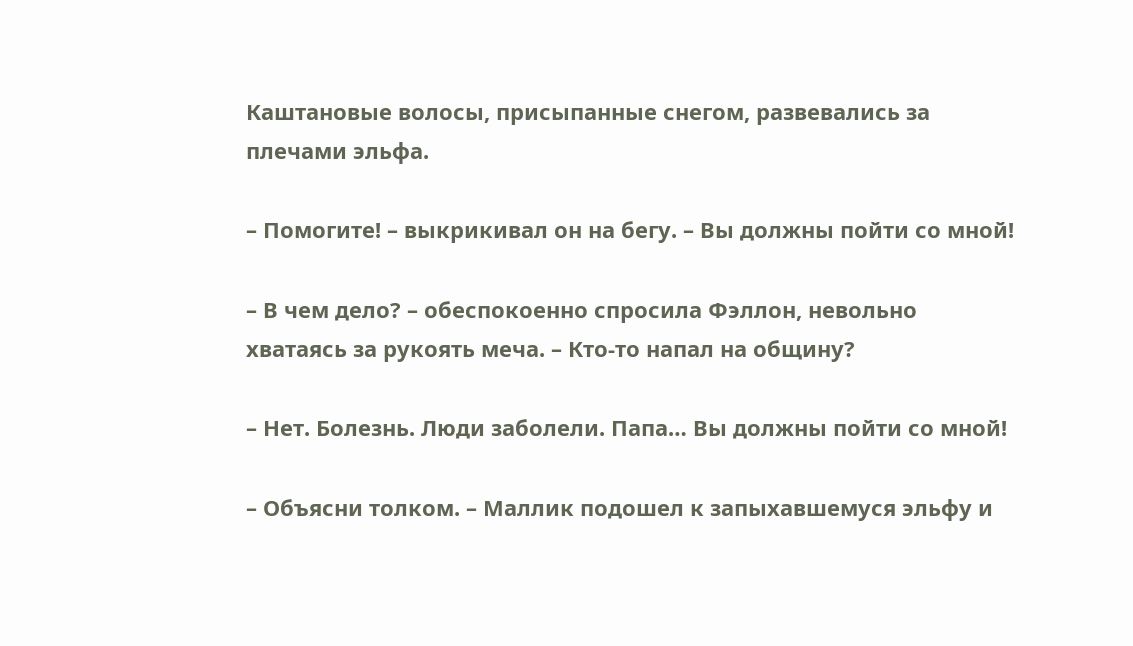Каштановые волосы, присыпанные снегом, развевались за плечами эльфа.

– Помогите! – выкрикивал он на бегу. – Вы должны пойти со мной!

– В чем дело? – обеспокоенно спросила Фэллон, невольно хватаясь за рукоять меча. – Кто-то напал на общину?

– Нет. Болезнь. Люди заболели. Папа… Вы должны пойти со мной!

– Объясни толком. – Маллик подошел к запыхавшемуся эльфу и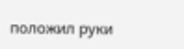положил руки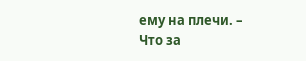ему на плечи. – Что за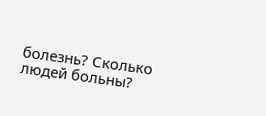болезнь? Сколько людей больны?